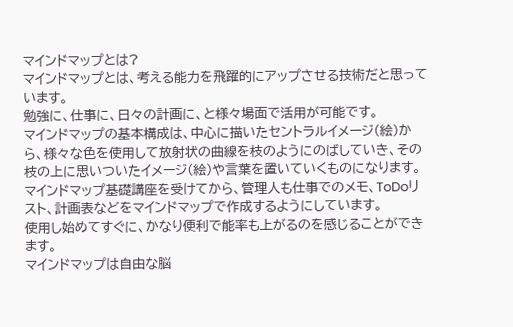マインドマップとは?
マインドマップとは、考える能力を飛躍的にアップさせる技術だと思っています。
勉強に、仕事に、日々の計画に、と様々場面で活用が可能です。
マインドマップの基本構成は、中心に描いたセントラルイメージ(絵)から、様々な色を使用して放射状の曲線を枝のようにのばしていき、その枝の上に思いついたイメージ(絵)や言葉を置いていくものになります。
マインドマップ基礎講座を受けてから、管理人も仕事でのメモ、ToDoリスト、計画表などをマインドマップで作成するようにしています。
使用し始めてすぐに、かなり便利で能率も上がるのを感じることができます。
マインドマップは自由な脳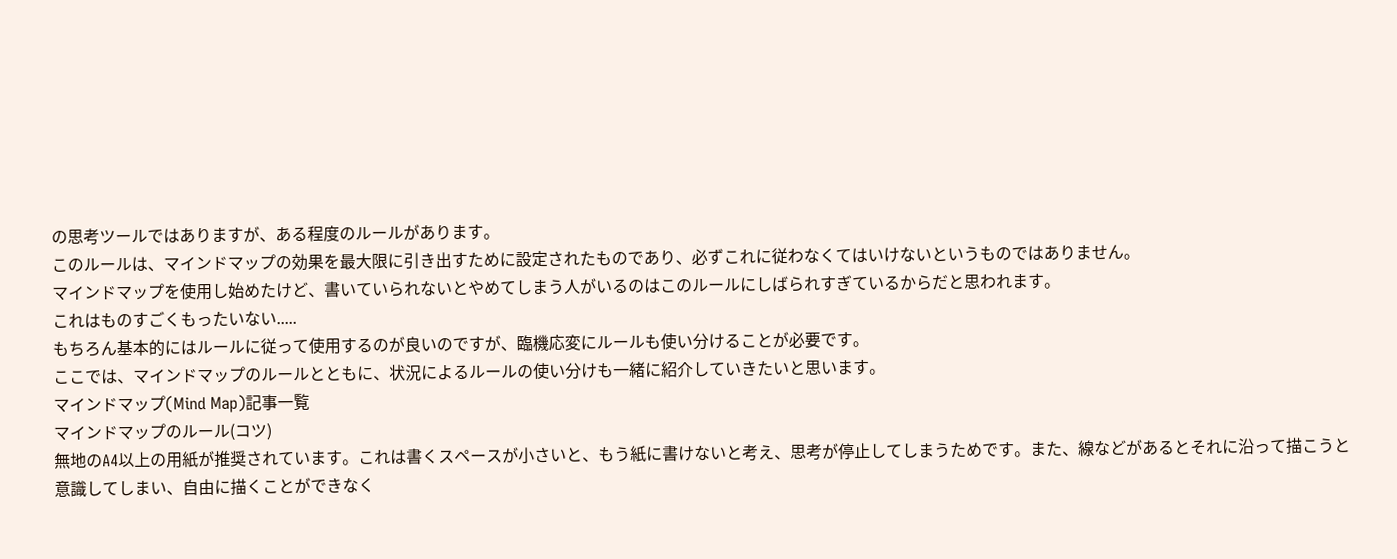の思考ツールではありますが、ある程度のルールがあります。
このルールは、マインドマップの効果を最大限に引き出すために設定されたものであり、必ずこれに従わなくてはいけないというものではありません。
マインドマップを使用し始めたけど、書いていられないとやめてしまう人がいるのはこのルールにしばられすぎているからだと思われます。
これはものすごくもったいない.....
もちろん基本的にはルールに従って使用するのが良いのですが、臨機応変にルールも使い分けることが必要です。
ここでは、マインドマップのルールとともに、状況によるルールの使い分けも一緒に紹介していきたいと思います。
マインドマップ(Mind Map)記事一覧
マインドマップのルール(コツ)
無地のA4以上の用紙が推奨されています。これは書くスペースが小さいと、もう紙に書けないと考え、思考が停止してしまうためです。また、線などがあるとそれに沿って描こうと意識してしまい、自由に描くことができなく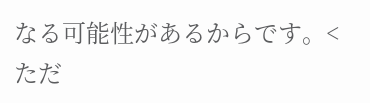なる可能性があるからです。<ただ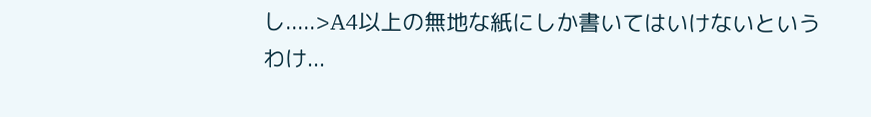し.....>A4以上の無地な紙にしか書いてはいけないというわけ...